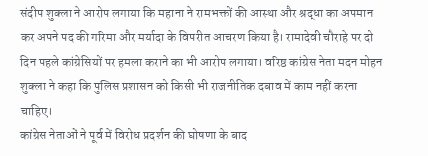संदीप शुक्ला ने आरोप लगाया कि महाना ने रामभक्तों की आस्था और श्रद्धा का अपमान कर अपने पद की गरिमा और मर्यादा के विपरीत आचरण किया है। रामादेवी चौराहे पर दो दिन पहले कांग्रेसियों पर हमला कराने का भी आरोप लगाया। वरिष्ठ कांग्रेस नेता मदन मोहन शुक्ला ने कहा कि पुलिस प्रशासन को किसी भी राजनीतिक दबाव में काम नहीं करना चाहिए।
कांग्रेस नेताओं ने पूर्व में विरोध प्रदर्शन की घोषणा के बाद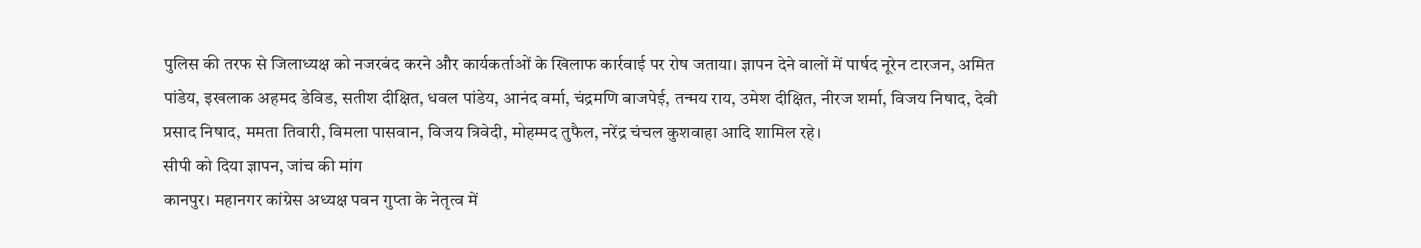पुलिस की तरफ से जिलाध्यक्ष को नजरबंद करने और कार्यकर्ताओं के खिलाफ कार्रवाई पर रोष जताया। ज्ञापन देने वालों में पार्षद नूरेन टारजन, अमित पांडेय, इखलाक अहमद डेविड, सतीश दीक्षित, धवल पांडेय, आनंद वर्मा, चंद्रमणि बाजपेई, तन्मय राय, उमेश दीक्षित, नीरज शर्मा, विजय निषाद, देवी प्रसाद निषाद, ममता तिवारी, विमला पासवान, विजय त्रिवेदी, मोहम्मद तुफैल, नरेंद्र चंचल कुशवाहा आदि शामिल रहे।
सीपी को दिया ज्ञापन, जांच की मांग
कानपुर। महानगर कांग्रेस अध्यक्ष पवन गुप्ता के नेतृत्व में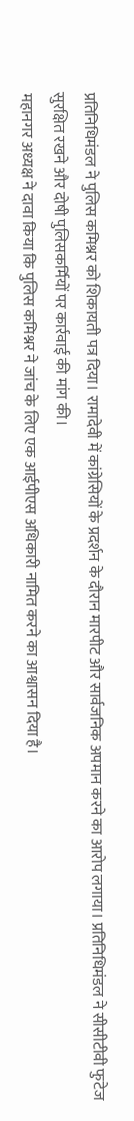प्रतिनिधिमंडल ने पुलिस कमिश्नर को शिकायती पत्र दिया। रामादेवी में कांग्रेसियों के प्रदर्शन के दौरान मारपीट और सार्वजनिक अपमान करने का आरोप लगाया। प्रतिनिधिमंडल ने सीसीटीवी फुटेज सुरक्षित रखने और दोषी पुलिसकर्मियों पर कार्रवाई की मांग की।
महानगर अध्यक्ष ने दावा किया कि पुलिस कमिश्नर ने जांच के लिए एक आईपीएस अधिकारी नामित करने का आश्वासन दिया है।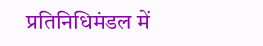प्रतिनिधिमंडल में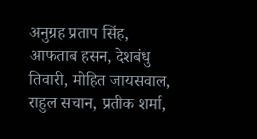अनुग्रह प्रताप सिंह, आफताब हसन, देशबंधु तिवारी, मोहित जायसवाल, राहुल सचान, प्रतीक शर्मा,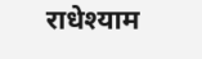राधेश्याम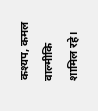कश्यप, कमल वाल्मीकि शामिल रहे।